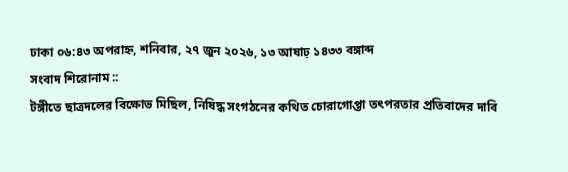ঢাকা ০৬:৪৩ অপরাহ্ন, শনিবার, ২৭ জুন ২০২৬, ১৩ আষাঢ় ১৪৩৩ বঙ্গাব্দ
সংবাদ শিরোনাম ::
টঙ্গীতে ছাত্রদলের বিক্ষোভ মিছিল, নিষিদ্ধ সংগঠনের কথিত চোরাগোপ্তা তৎপরতার প্রতিবাদের দাবি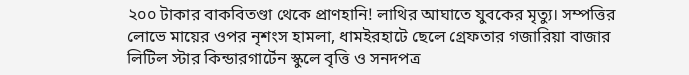২০০ টাকার বাকবিতণ্ডা থেকে প্রাণহানি! লাথির আঘাতে যুবকের মৃত্যু। সম্পত্তির লোভে মায়ের ওপর নৃশংস হামলা, ধামইরহাটে ছেলে গ্রেফতার গজারিয়া বাজার লিটিল স্টার কিন্ডারগার্টেন স্কুলে বৃত্তি ও সনদপত্র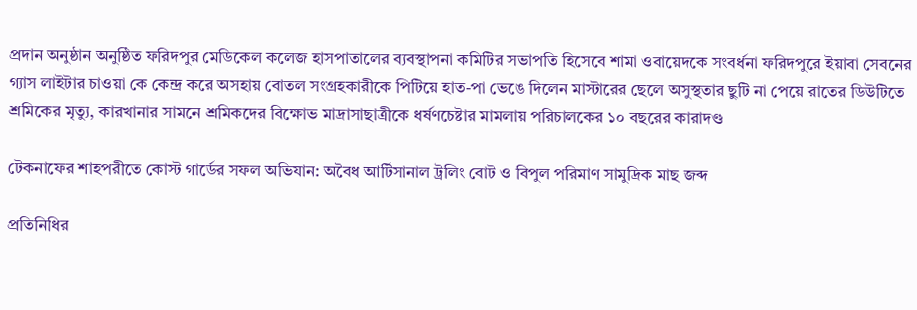প্রদান অনুষ্ঠান অনুষ্ঠিত ফরিদপুর মেডিকেল কলেজ হাসপাতালের ব্যবস্থাপনা কমিটির সভাপতি হিসেবে শামা ওবায়েদকে সংবর্ধনা ফরিদপুরে ইয়াবা সেবনের গ্যাস লাইটার চাওয়া কে কেন্দ্র করে অসহায় বোতল সংগ্রহকারীকে পিটিয়ে হাত-পা ভেঙে দিলেন মাস্টারের ছেলে অসুস্থতার ছুটি না পেয়ে রাতের ডিউটিতে শ্রমিকের মৃত্যু, কারখানার সামনে শ্রমিকদের বিক্ষোভ মাদ্রাসাছাত্রীকে ধর্ষণচেষ্টার মামলায় পরিচালকের ১০ বছরের কারাদণ্ড

টেকনাফের শাহপরীতে কোস্ট গার্ডের সফল অভিযান: অবৈধ আর্টিসানাল ট্রলিং বোট ও বিপুল পরিমাণ সামুদ্রিক মাছ জব্দ

প্রতিনিধির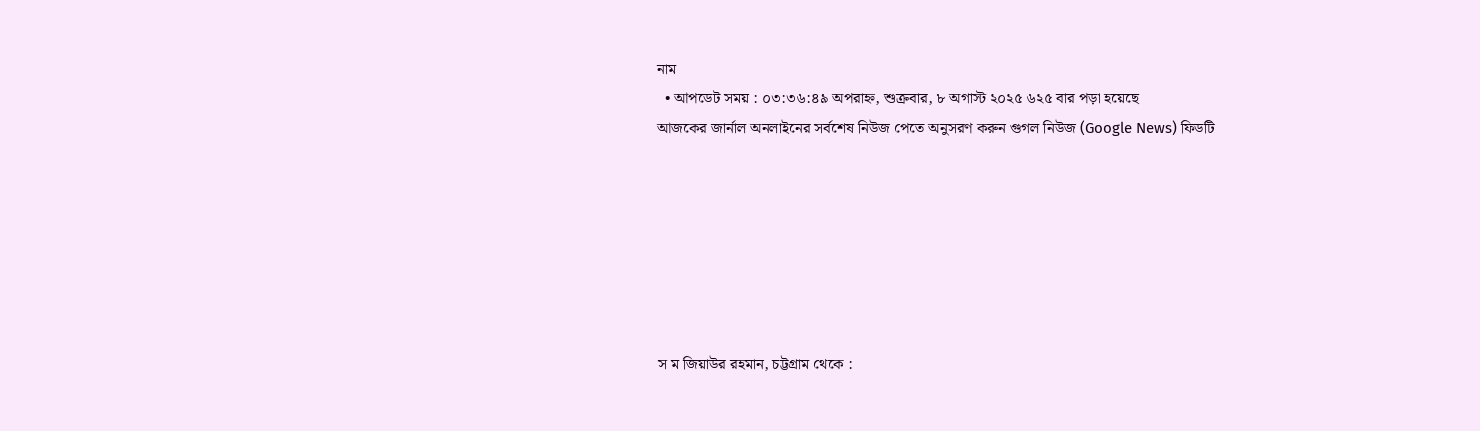নাম
  • আপডেট সময় : ০৩:৩৬:৪৯ অপরাহ্ন, শুক্রবার, ৮ অগাস্ট ২০২৫ ৬২৫ বার পড়া হয়েছে
আজকের জার্নাল অনলাইনের সর্বশেষ নিউজ পেতে অনুসরণ করুন গুগল নিউজ (Google News) ফিডটি







স ম জিয়াউর রহমান, চট্টগ্রাম থেকে :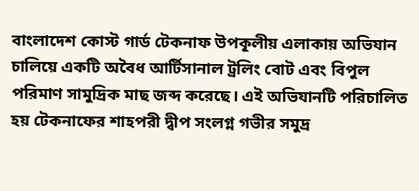বাংলাদেশ কোস্ট গার্ড টেকনাফ উপকূলীয় এলাকায় অভিযান চালিয়ে একটি অবৈধ আর্টিসানাল ট্রলিং বোট এবং বিপুল পরিমাণ সামুদ্রিক মাছ জব্দ করেছে। এই অভিযানটি পরিচালিত হয় টেকনাফের শাহপরী দ্বীপ সংলগ্ন গভীর সমুদ্র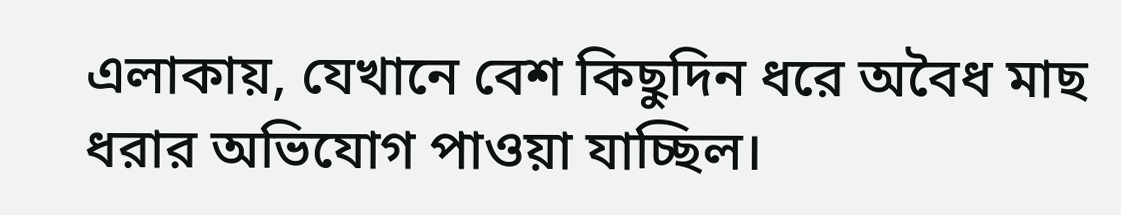এলাকায়, যেখানে বেশ কিছুদিন ধরে অবৈধ মাছ ধরার অভিযোগ পাওয়া যাচ্ছিল।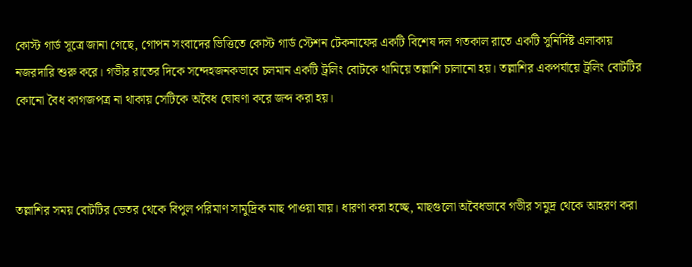কোস্ট গার্ড সূত্রে জানা গেছে, গোপন সংবাদের ভিত্তিতে কোস্ট গার্ড স্টেশন টেকনাফের একটি বিশেষ দল গতকাল রাতে একটি সুনির্দিষ্ট এলাকায় নজরদারি শুরু করে। গভীর রাতের দিকে সন্দেহজনকভাবে চলমান একটি ট্রলিং বোটকে থামিয়ে তল্লাশি চালানো হয়। তল্লাশির একপর্যায়ে ট্রলিং বোটটির কোনো বৈধ কাগজপত্র না থাকায় সেটিকে অবৈধ ঘোষণা করে জব্দ করা হয়।



তল্লাশির সময় বোটটির ভেতর থেকে বিপুল পরিমাণ সামুদ্রিক মাছ পাওয়া যায়। ধারণা করা হচ্ছে, মাছগুলো অবৈধভাবে গভীর সমুদ্র থেকে আহরণ করা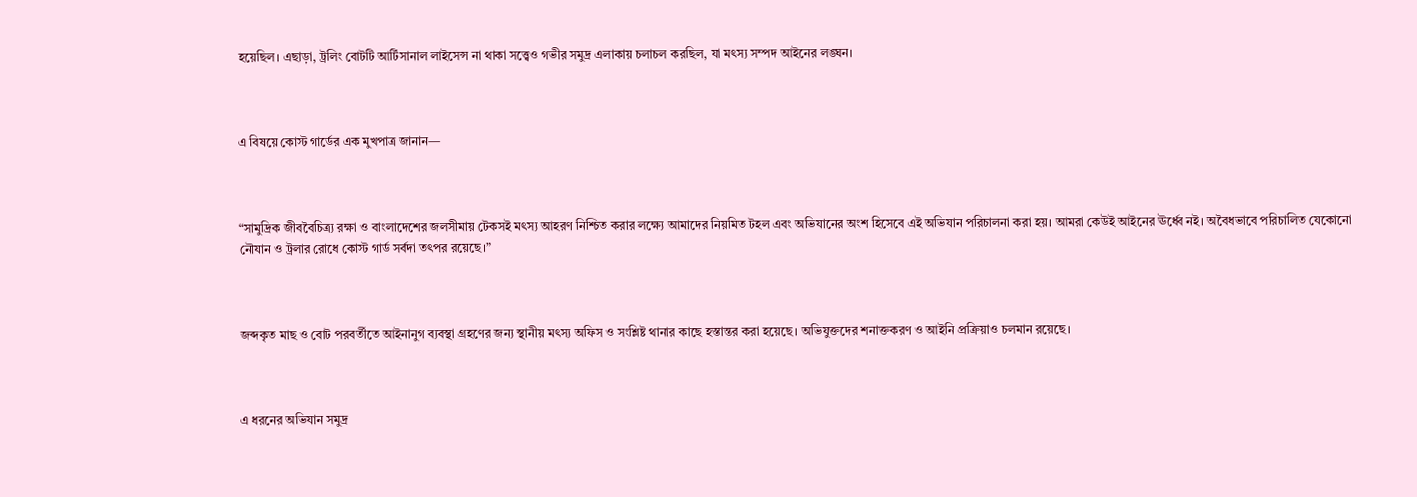হয়েছিল। এছাড়া, ট্রলিং বোটটি আর্টিসানাল লাইসেন্স না থাকা সত্ত্বেও গভীর সমুদ্র এলাকায় চলাচল করছিল, যা মৎস্য সম্পদ আইনের লঙ্ঘন।



এ বিষয়ে কোস্ট গার্ডের এক মুখপাত্র জানান—



“সামুদ্রিক জীববৈচিত্র্য রক্ষা ও বাংলাদেশের জলসীমায় টেকসই মৎস্য আহরণ নিশ্চিত করার লক্ষ্যে আমাদের নিয়মিত টহল এবং অভিযানের অংশ হিসেবে এই অভিযান পরিচালনা করা হয়। আমরা কেউই আইনের ঊর্ধ্বে নই। অবৈধভাবে পরিচালিত যেকোনো নৌযান ও ট্রলার রোধে কোস্ট গার্ড সর্বদা তৎপর রয়েছে।”



জব্দকৃত মাছ ও বোট পরবর্তীতে আইনানুগ ব্যবস্থা গ্রহণের জন্য স্থানীয় মৎস্য অফিস ও সংশ্লিষ্ট থানার কাছে হস্তান্তর করা হয়েছে। অভিযুক্তদের শনাক্তকরণ ও আইনি প্রক্রিয়াও চলমান রয়েছে।



এ ধরনের অভিযান সমুদ্র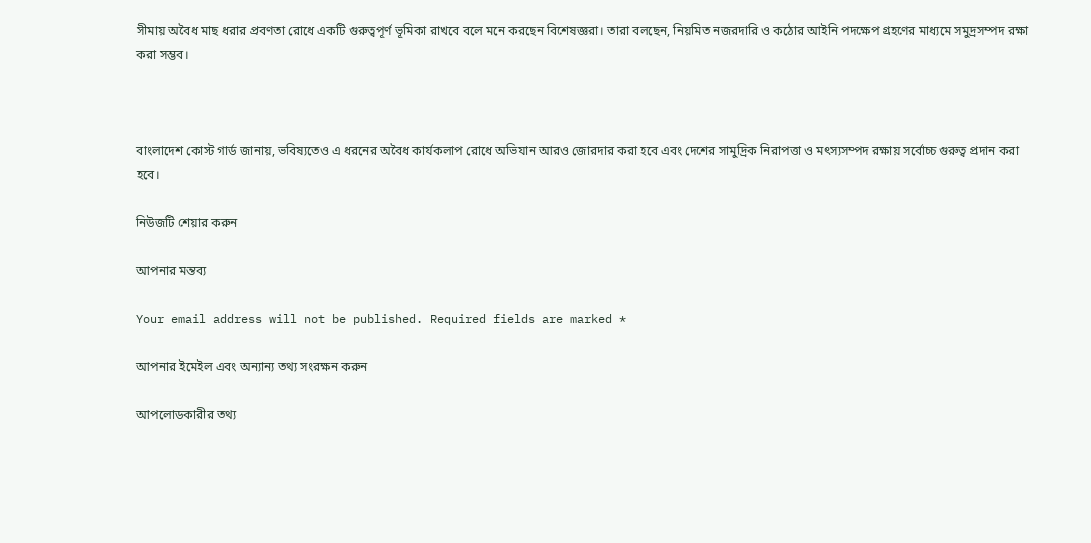সীমায় অবৈধ মাছ ধরার প্রবণতা রোধে একটি গুরুত্বপূর্ণ ভূমিকা রাখবে বলে মনে করছেন বিশেষজ্ঞরা। তারা বলছেন, নিয়মিত নজরদারি ও কঠোর আইনি পদক্ষেপ গ্রহণের মাধ্যমে সমুদ্রসম্পদ রক্ষা করা সম্ভব।



বাংলাদেশ কোস্ট গার্ড জানায়, ভবিষ্যতেও এ ধরনের অবৈধ কার্যকলাপ রোধে অভিযান আরও জোরদার করা হবে এবং দেশের সামুদ্রিক নিরাপত্তা ও মৎস্যসম্পদ রক্ষায় সর্বোচ্চ গুরুত্ব প্রদান করা হবে।

নিউজটি শেয়ার করুন

আপনার মন্তব্য

Your email address will not be published. Required fields are marked *

আপনার ইমেইল এবং অন্যান্য তথ্য সংরক্ষন করুন

আপলোডকারীর তথ্য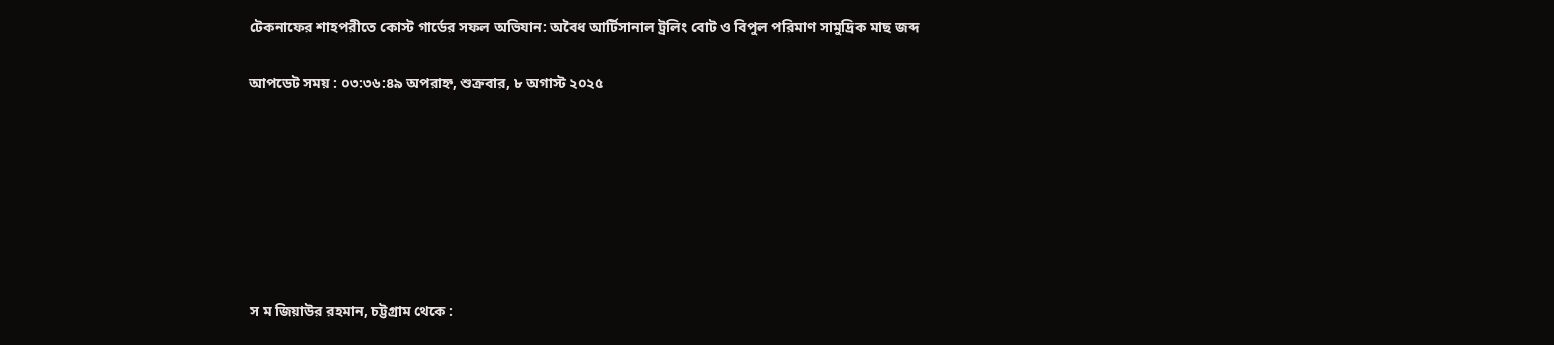টেকনাফের শাহপরীতে কোস্ট গার্ডের সফল অভিযান: অবৈধ আর্টিসানাল ট্রলিং বোট ও বিপুল পরিমাণ সামুদ্রিক মাছ জব্দ

আপডেট সময় : ০৩:৩৬:৪৯ অপরাহ্ন, শুক্রবার, ৮ অগাস্ট ২০২৫







স ম জিয়াউর রহমান, চট্টগ্রাম থেকে :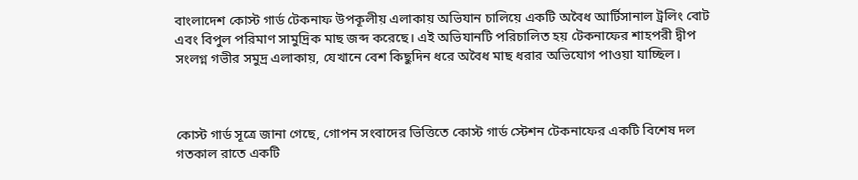বাংলাদেশ কোস্ট গার্ড টেকনাফ উপকূলীয় এলাকায় অভিযান চালিয়ে একটি অবৈধ আর্টিসানাল ট্রলিং বোট এবং বিপুল পরিমাণ সামুদ্রিক মাছ জব্দ করেছে। এই অভিযানটি পরিচালিত হয় টেকনাফের শাহপরী দ্বীপ সংলগ্ন গভীর সমুদ্র এলাকায়, যেখানে বেশ কিছুদিন ধরে অবৈধ মাছ ধরার অভিযোগ পাওয়া যাচ্ছিল।



কোস্ট গার্ড সূত্রে জানা গেছে, গোপন সংবাদের ভিত্তিতে কোস্ট গার্ড স্টেশন টেকনাফের একটি বিশেষ দল গতকাল রাতে একটি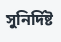সুনির্দিষ্ট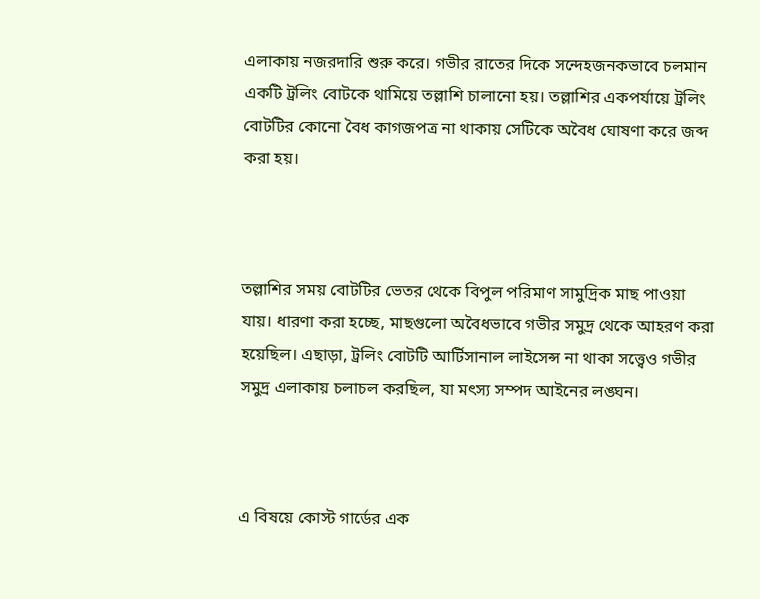এলাকায় নজরদারি শুরু করে। গভীর রাতের দিকে সন্দেহজনকভাবে চলমান একটি ট্রলিং বোটকে থামিয়ে তল্লাশি চালানো হয়। তল্লাশির একপর্যায়ে ট্রলিং বোটটির কোনো বৈধ কাগজপত্র না থাকায় সেটিকে অবৈধ ঘোষণা করে জব্দ করা হয়।



তল্লাশির সময় বোটটির ভেতর থেকে বিপুল পরিমাণ সামুদ্রিক মাছ পাওয়া যায়। ধারণা করা হচ্ছে, মাছগুলো অবৈধভাবে গভীর সমুদ্র থেকে আহরণ করা হয়েছিল। এছাড়া, ট্রলিং বোটটি আর্টিসানাল লাইসেন্স না থাকা সত্ত্বেও গভীর সমুদ্র এলাকায় চলাচল করছিল, যা মৎস্য সম্পদ আইনের লঙ্ঘন।



এ বিষয়ে কোস্ট গার্ডের এক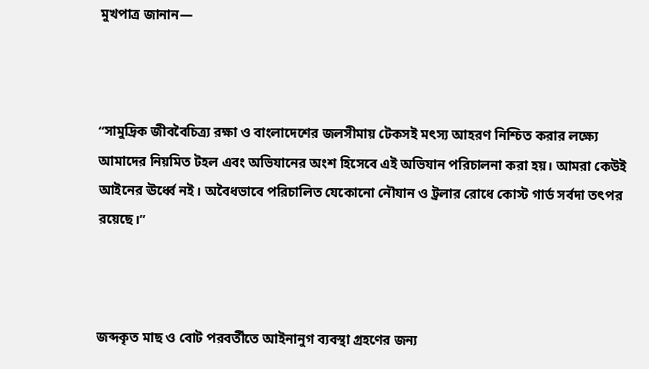মুখপাত্র জানান—



“সামুদ্রিক জীববৈচিত্র্য রক্ষা ও বাংলাদেশের জলসীমায় টেকসই মৎস্য আহরণ নিশ্চিত করার লক্ষ্যে আমাদের নিয়মিত টহল এবং অভিযানের অংশ হিসেবে এই অভিযান পরিচালনা করা হয়। আমরা কেউই আইনের ঊর্ধ্বে নই। অবৈধভাবে পরিচালিত যেকোনো নৌযান ও ট্রলার রোধে কোস্ট গার্ড সর্বদা তৎপর রয়েছে।”



জব্দকৃত মাছ ও বোট পরবর্তীতে আইনানুগ ব্যবস্থা গ্রহণের জন্য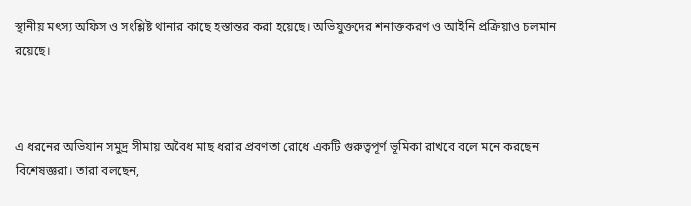স্থানীয় মৎস্য অফিস ও সংশ্লিষ্ট থানার কাছে হস্তান্তর করা হয়েছে। অভিযুক্তদের শনাক্তকরণ ও আইনি প্রক্রিয়াও চলমান রয়েছে।



এ ধরনের অভিযান সমুদ্র সীমায় অবৈধ মাছ ধরার প্রবণতা রোধে একটি গুরুত্বপূর্ণ ভূমিকা রাখবে বলে মনে করছেন বিশেষজ্ঞরা। তারা বলছেন,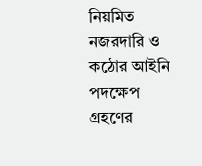নিয়মিত নজরদারি ও কঠোর আইনি পদক্ষেপ গ্রহণের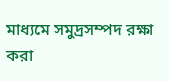মাধ্যমে সমুদ্রসম্পদ রক্ষা করা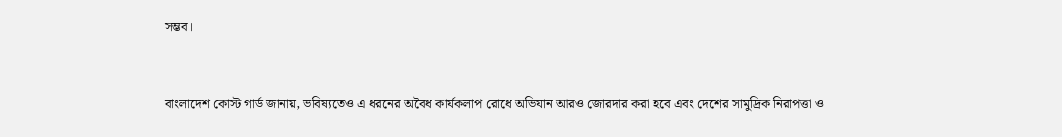সম্ভব।



বাংলাদেশ কোস্ট গার্ড জানায়, ভবিষ্যতেও এ ধরনের অবৈধ কার্যকলাপ রোধে অভিযান আরও জোরদার করা হবে এবং দেশের সামুদ্রিক নিরাপত্তা ও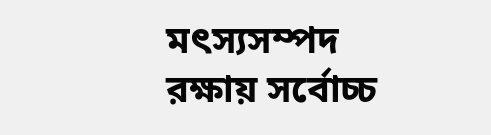মৎস্যসম্পদ রক্ষায় সর্বোচ্চ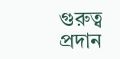গুরুত্ব প্রদান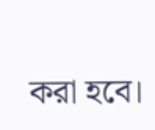করা হবে।